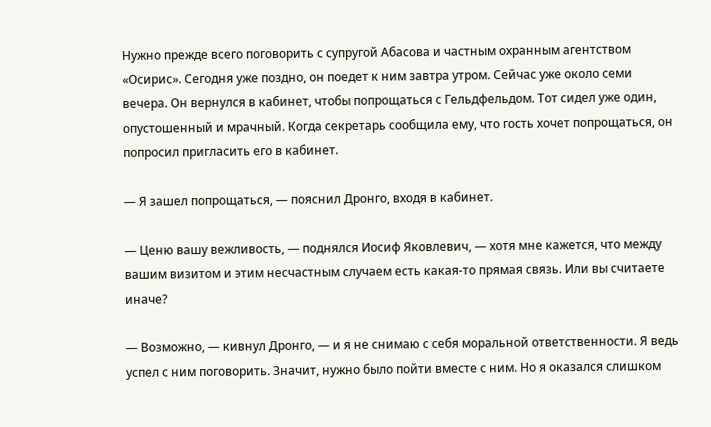Нужно прежде всего поговорить с супругой Абасова и частным охранным агентством «Осирис». Сегодня уже поздно, он поедет к ним завтра утром. Сейчас уже около семи вечера. Он вернулся в кабинет, чтобы попрощаться с Гельдфельдом. Тот сидел уже один, опустошенный и мрачный. Когда секретарь сообщила ему, что гость хочет попрощаться, он попросил пригласить его в кабинет.

— Я зашел попрощаться, — пояснил Дронго, входя в кабинет.

— Ценю вашу вежливость, — поднялся Иосиф Яковлевич, — хотя мне кажется, что между вашим визитом и этим несчастным случаем есть какая-то прямая связь. Или вы считаете иначе?

— Возможно, — кивнул Дронго, — и я не снимаю с себя моральной ответственности. Я ведь успел с ним поговорить. Значит, нужно было пойти вместе с ним. Но я оказался слишком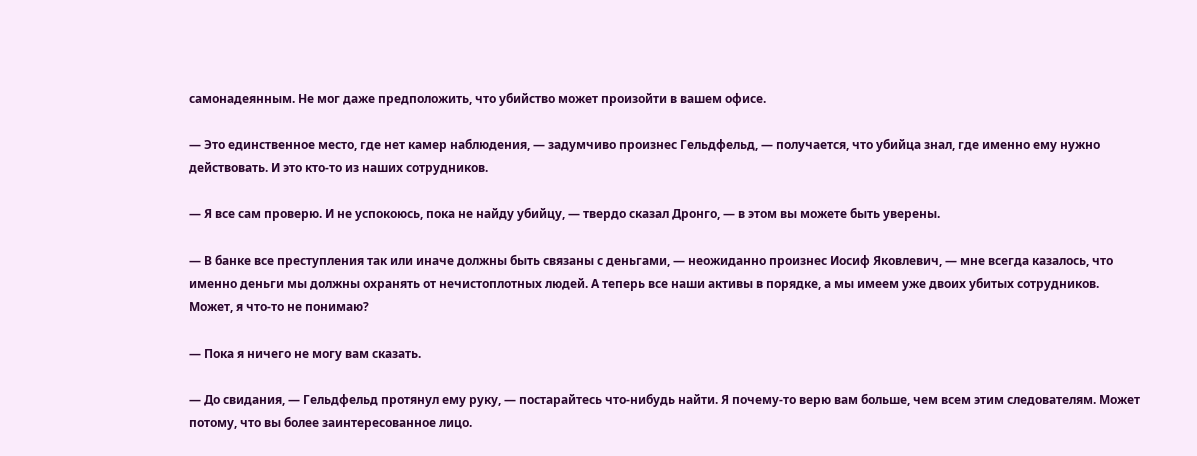самонадеянным. Не мог даже предположить, что убийство может произойти в вашем офисе.

— Это единственное место, где нет камер наблюдения, — задумчиво произнес Гельдфельд, — получается, что убийца знал, где именно ему нужно действовать. И это кто-то из наших сотрудников.

— Я все сам проверю. И не успокоюсь, пока не найду убийцу, — твердо сказал Дронго, — в этом вы можете быть уверены.

— В банке все преступления так или иначе должны быть связаны с деньгами, — неожиданно произнес Иосиф Яковлевич, — мне всегда казалось, что именно деньги мы должны охранять от нечистоплотных людей. А теперь все наши активы в порядке, а мы имеем уже двоих убитых сотрудников. Может, я что-то не понимаю?

— Пока я ничего не могу вам сказать.

— До свидания, — Гельдфельд протянул ему руку, — постарайтесь что-нибудь найти. Я почему-то верю вам больше, чем всем этим следователям. Может потому, что вы более заинтересованное лицо.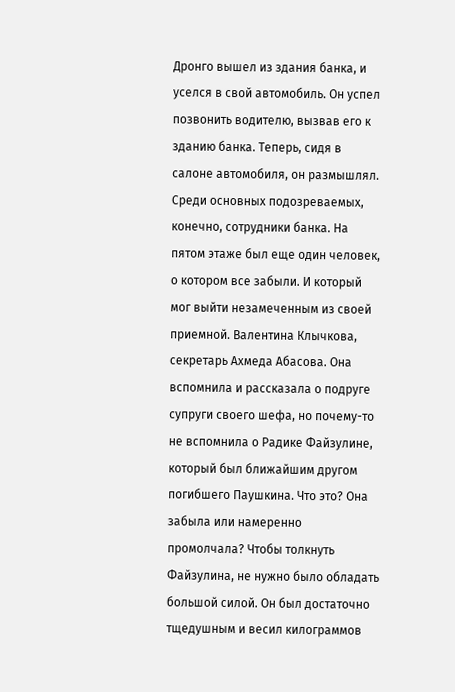Дронго вышел из здания банка, и уселся в свой автомобиль. Он успел позвонить водителю, вызвав его к зданию банка. Теперь, сидя в салоне автомобиля, он размышлял. Среди основных подозреваемых, конечно, сотрудники банка. На пятом этаже был еще один человек, о котором все забыли. И который мог выйти незамеченным из своей приемной. Валентина Клычкова, секретарь Ахмеда Абасова. Она вспомнила и рассказала о подруге супруги своего шефа, но почему-то не вспомнила о Радике Файзулине, который был ближайшим другом погибшего Паушкина. Что это? Она забыла или намеренно промолчала? Чтобы толкнуть Файзулина, не нужно было обладать большой силой. Он был достаточно тщедушным и весил килограммов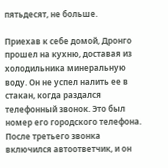пятьдесят, не больше.

Приехав к себе домой, Дронго прошел на кухню, доставая из холодильника минеральную воду. Он не успел налить ее в стакан, когда раздался телефонный звонок. Это был номер его городского телефона. После третьего звонка включился автоответчик, и он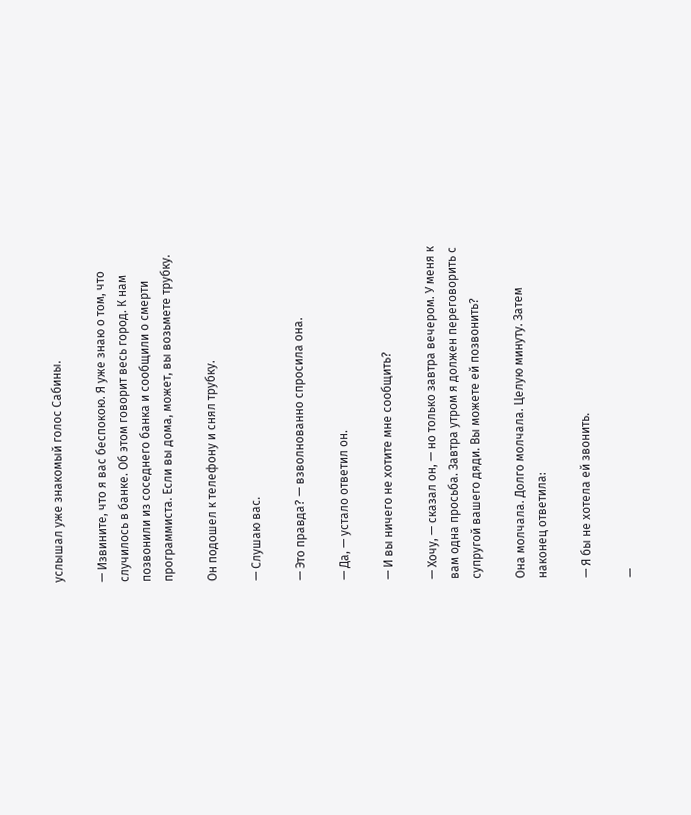услышал уже знакомый голос Сабины.

— Извините, что я вас беспокою. Я уже знаю о том, что случилось в банке. Об этом говорит весь город. К нам позвонили из соседнего банка и сообщили о смерти программиста. Если вы дома, может, вы возьмете трубку.

Он подошел к телефону и снял трубку.

— Слушаю вас.

— Это правда? — взволнованно спросила она.

— Да, — устало ответил он.

— И вы ничего не хотите мне сообщить?

— Хочу, — сказал он, — но только завтра вечером. У меня к вам одна просьба. Завтра утром я должен переговорить с супругой вашего дяди. Вы можете ей позвонить?

Она молчала. Долго молчала. Целую минуту. Затем наконец ответила:

— Я бы не хотела ей звонить.

—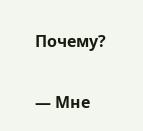Почему?

— Мне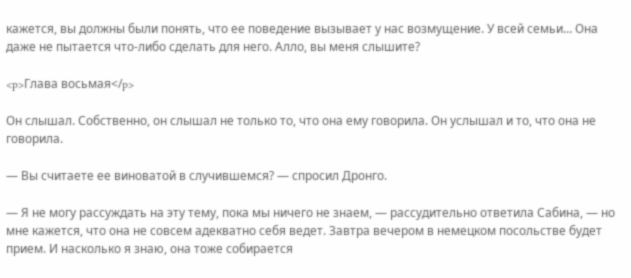кажется, вы должны были понять, что ее поведение вызывает у нас возмущение. У всей семьи… Она даже не пытается что-либо сделать для него. Алло, вы меня слышите?

<p>Глава восьмая</p>

Он слышал. Собственно, он слышал не только то, что она ему говорила. Он услышал и то, что она не говорила.

— Вы считаете ее виноватой в случившемся? — спросил Дронго.

— Я не могу рассуждать на эту тему, пока мы ничего не знаем, — рассудительно ответила Сабина, — но мне кажется, что она не совсем адекватно себя ведет. Завтра вечером в немецком посольстве будет прием. И насколько я знаю, она тоже собирается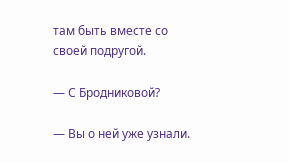там быть вместе со своей подругой.

— С Бродниковой?

— Вы о ней уже узнали.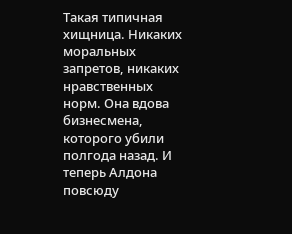Такая типичная хищница. Никаких моральных запретов, никаких нравственных норм. Она вдова бизнесмена, которого убили полгода назад. И теперь Алдона повсюду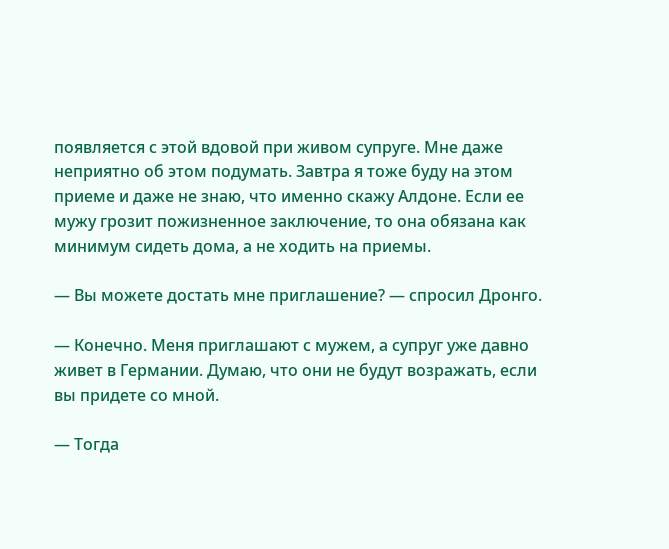появляется с этой вдовой при живом супруге. Мне даже неприятно об этом подумать. Завтра я тоже буду на этом приеме и даже не знаю, что именно скажу Алдоне. Если ее мужу грозит пожизненное заключение, то она обязана как минимум сидеть дома, а не ходить на приемы.

— Вы можете достать мне приглашение? — спросил Дронго.

— Конечно. Меня приглашают с мужем, а супруг уже давно живет в Германии. Думаю, что они не будут возражать, если вы придете со мной.

— Тогда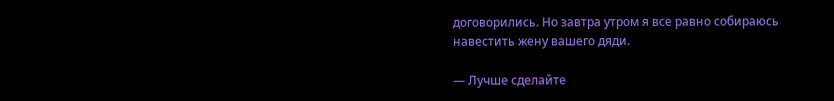договорились. Но завтра утром я все равно собираюсь навестить жену вашего дяди.

— Лучше сделайте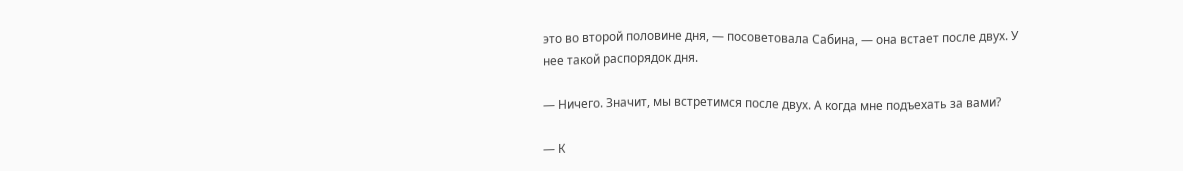это во второй половине дня, — посоветовала Сабина, — она встает после двух. У нее такой распорядок дня.

— Ничего. Значит, мы встретимся после двух. А когда мне подъехать за вами?

— К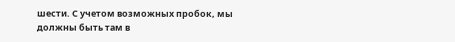шести. С учетом возможных пробок, мы должны быть там в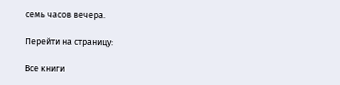семь часов вечера.

Перейти на страницу:

Все книги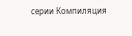серии Компиляция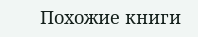Похожие книги